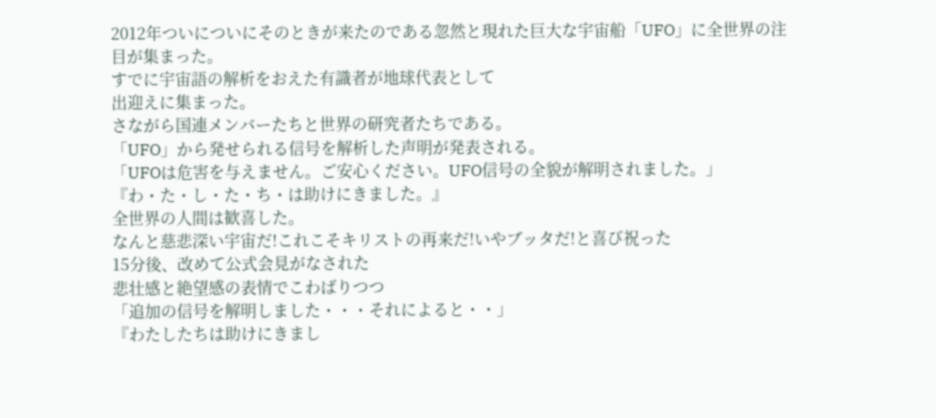2012年ついについにそのときが来たのである忽然と現れた巨大な宇宙船「UFO」に全世界の注目が集まった。
すでに宇宙語の解析をおえた有識者が地球代表として
出迎えに集まった。
さながら国連メンバーたちと世界の研究者たちである。
「UFO」から発せられる信号を解析した声明が発表される。
「UFOは危害を与えません。ご安心ください。UFO信号の全貌が解明されました。」
『わ・た・し・た・ち・は助けにきました。』
全世界の人間は歓喜した。
なんと慈悲深い宇宙だ!これこそキリストの再来だ!いやブッタだ!と喜び祝った
15分後、改めて公式会見がなされた
悲壮感と絶望感の表情でこわばりつつ
「追加の信号を解明しました・・・それによると・・」
『わたしたちは助けにきまし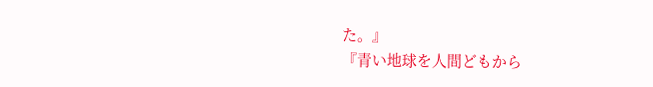た。』
『青い地球を人間どもから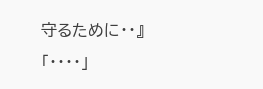守るために・・』
「・・・・」